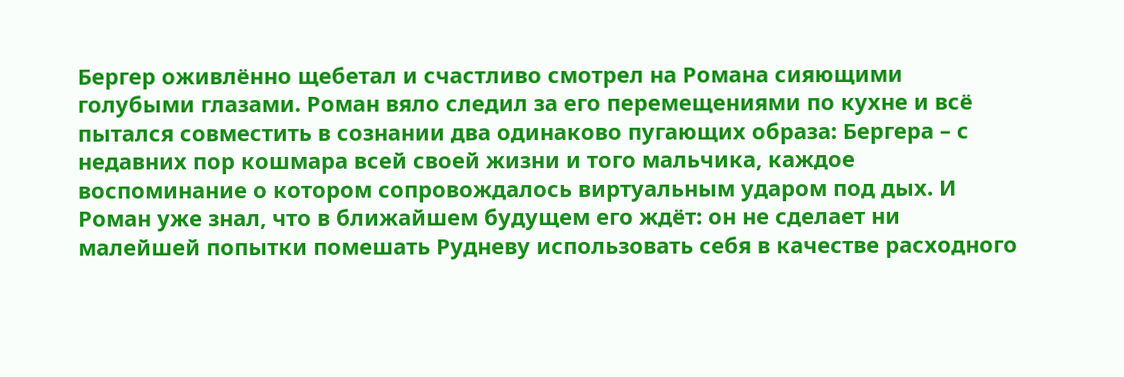Бергер оживлённо щебетал и счастливо смотрел на Романа сияющими голубыми глазами. Роман вяло следил за его перемещениями по кухне и всё пытался совместить в сознании два одинаково пугающих образа: Бергера – с недавних пор кошмара всей своей жизни и того мальчика, каждое воспоминание о котором сопровождалось виртуальным ударом под дых. И Роман уже знал, что в ближайшем будущем его ждёт: он не сделает ни малейшей попытки помешать Рудневу использовать себя в качестве расходного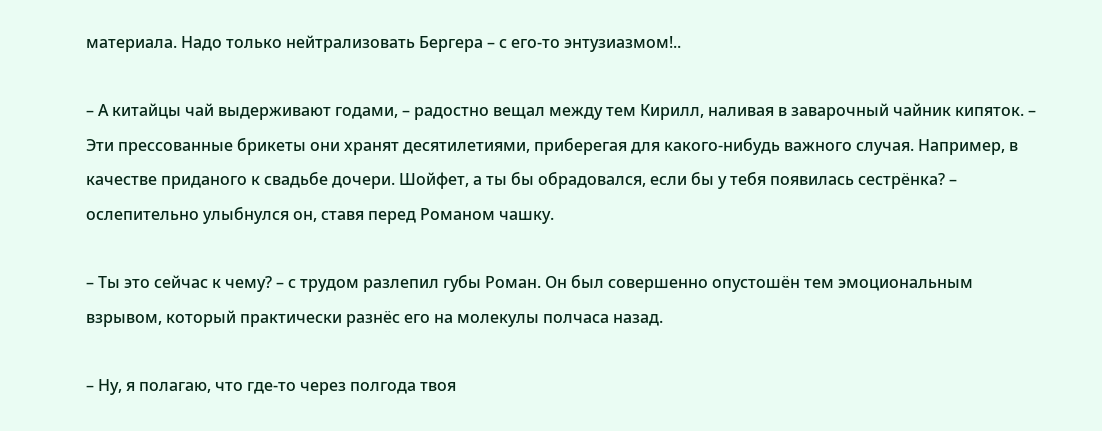материала. Надо только нейтрализовать Бергера – с его-то энтузиазмом!..

– А китайцы чай выдерживают годами, – радостно вещал между тем Кирилл, наливая в заварочный чайник кипяток. – Эти прессованные брикеты они хранят десятилетиями, приберегая для какого-нибудь важного случая. Например, в качестве приданого к свадьбе дочери. Шойфет, а ты бы обрадовался, если бы у тебя появилась сестрёнка? – ослепительно улыбнулся он, ставя перед Романом чашку.

– Ты это сейчас к чему? – с трудом разлепил губы Роман. Он был совершенно опустошён тем эмоциональным взрывом, который практически разнёс его на молекулы полчаса назад.

– Ну, я полагаю, что где-то через полгода твоя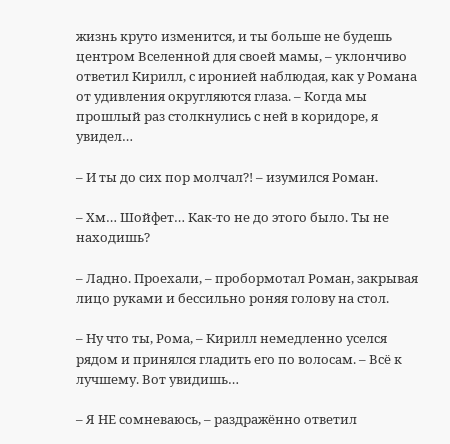жизнь круто изменится, и ты больше не будешь центром Вселенной для своей мамы, – уклончиво ответил Кирилл, с иронией наблюдая, как у Романа от удивления округляются глаза. – Когда мы прошлый раз столкнулись с ней в коридоре, я увидел…

– И ты до сих пор молчал?! – изумился Роман.

– Хм… Шойфет… Как-то не до этого было. Ты не находишь?

– Ладно. Проехали, – пробормотал Роман, закрывая лицо руками и бессильно роняя голову на стол.

– Ну что ты, Рома, – Кирилл немедленно уселся рядом и принялся гладить его по волосам. – Всё к лучшему. Вот увидишь…

– Я НЕ сомневаюсь, – раздражённо ответил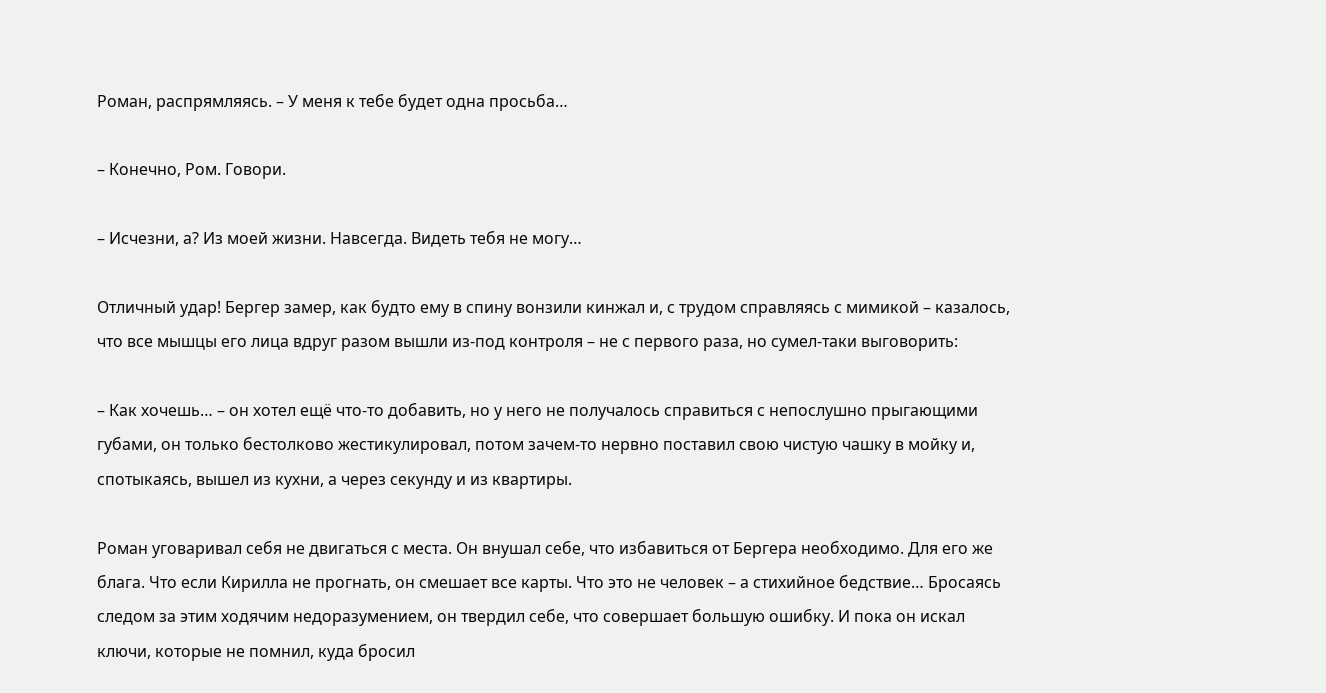Роман, распрямляясь. – У меня к тебе будет одна просьба…

– Конечно, Ром. Говори.

– Исчезни, а? Из моей жизни. Навсегда. Видеть тебя не могу…

Отличный удар! Бергер замер, как будто ему в спину вонзили кинжал и, с трудом справляясь с мимикой – казалось, что все мышцы его лица вдруг разом вышли из-под контроля – не с первого раза, но сумел-таки выговорить:

– Как хочешь… – он хотел ещё что-то добавить, но у него не получалось справиться с непослушно прыгающими губами, он только бестолково жестикулировал, потом зачем-то нервно поставил свою чистую чашку в мойку и, спотыкаясь, вышел из кухни, а через секунду и из квартиры.

Роман уговаривал себя не двигаться с места. Он внушал себе, что избавиться от Бергера необходимо. Для его же блага. Что если Кирилла не прогнать, он смешает все карты. Что это не человек – а стихийное бедствие… Бросаясь следом за этим ходячим недоразумением, он твердил себе, что совершает большую ошибку. И пока он искал ключи, которые не помнил, куда бросил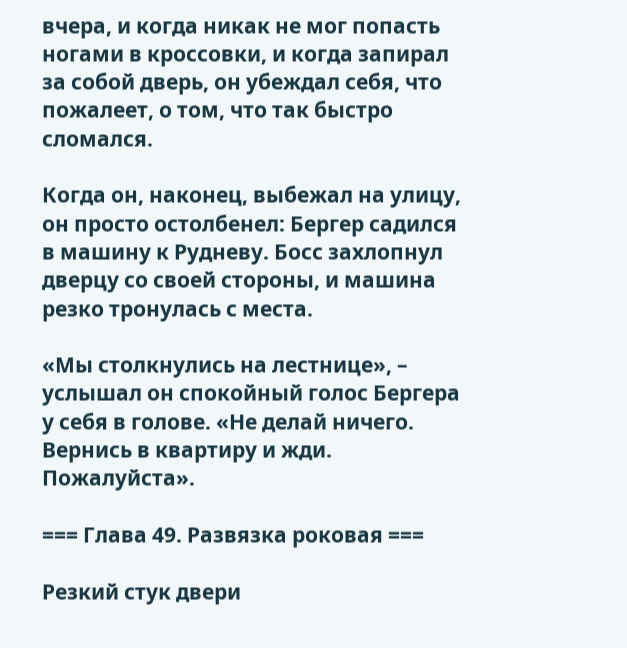вчера, и когда никак не мог попасть ногами в кроссовки, и когда запирал за собой дверь, он убеждал себя, что пожалеет, о том, что так быстро сломался.

Когда он, наконец, выбежал на улицу, он просто остолбенел: Бергер садился в машину к Рудневу. Босс захлопнул дверцу со своей стороны, и машина резко тронулась с места.

«Мы столкнулись на лестнице», – услышал он спокойный голос Бергера у себя в голове. «Не делай ничего. Вернись в квартиру и жди. Пожалуйста».

=== Глава 49. Развязка роковая ===

Резкий стук двери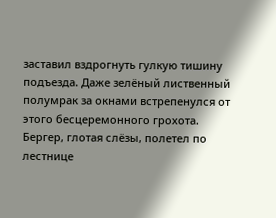заставил вздрогнуть гулкую тишину подъезда. Даже зелёный лиственный полумрак за окнами встрепенулся от этого бесцеремонного грохота. Бергер, глотая слёзы, полетел по лестнице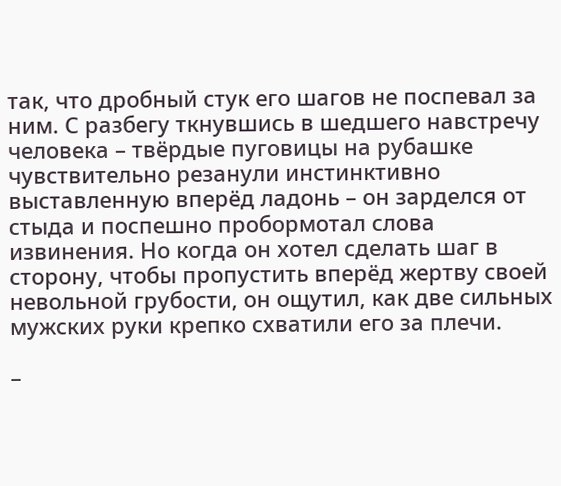так, что дробный стук его шагов не поспевал за ним. С разбегу ткнувшись в шедшего навстречу человека – твёрдые пуговицы на рубашке чувствительно резанули инстинктивно выставленную вперёд ладонь – он зарделся от стыда и поспешно пробормотал слова извинения. Но когда он хотел сделать шаг в сторону, чтобы пропустить вперёд жертву своей невольной грубости, он ощутил, как две сильных мужских руки крепко схватили его за плечи.

–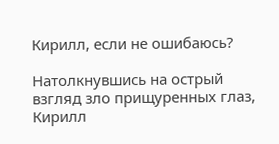Кирилл, если не ошибаюсь?

Натолкнувшись на острый взгляд зло прищуренных глаз, Кирилл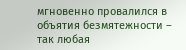мгновенно провалился в объятия безмятежности – так любая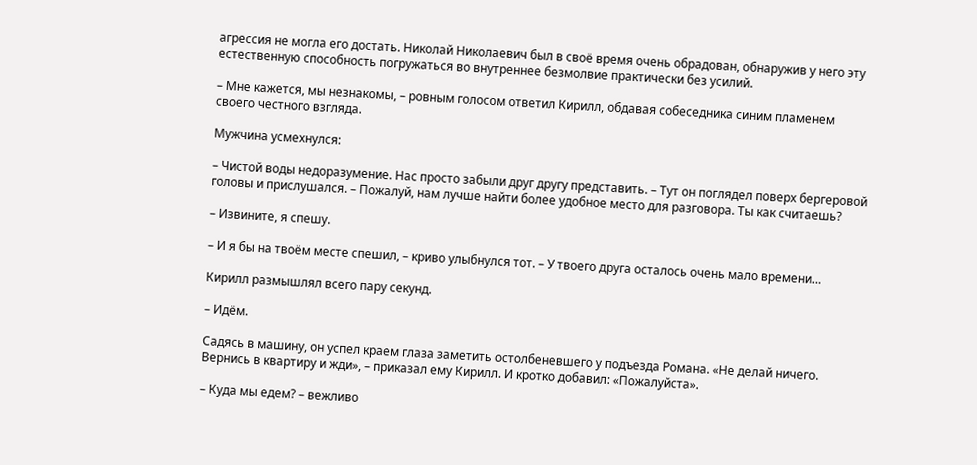агрессия не могла его достать. Николай Николаевич был в своё время очень обрадован, обнаружив у него эту естественную способность погружаться во внутреннее безмолвие практически без усилий.

– Мне кажется, мы незнакомы, – ровным голосом ответил Кирилл, обдавая собеседника синим пламенем своего честного взгляда.

Мужчина усмехнулся:

– Чистой воды недоразумение. Нас просто забыли друг другу представить. – Тут он поглядел поверх бергеровой головы и прислушался. – Пожалуй, нам лучше найти более удобное место для разговора. Ты как считаешь?

– Извините, я спешу.

– И я бы на твоём месте спешил, – криво улыбнулся тот. – У твоего друга осталось очень мало времени…

Кирилл размышлял всего пару секунд.

– Идём.

Садясь в машину, он успел краем глаза заметить остолбеневшего у подъезда Романа. «Не делай ничего. Вернись в квартиру и жди», – приказал ему Кирилл. И кротко добавил: «Пожалуйста».

– Куда мы едем? – вежливо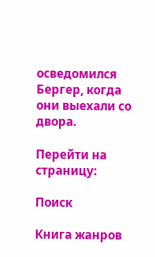осведомился Бергер, когда они выехали со двора.

Перейти на страницу:

Поиск

Книга жанров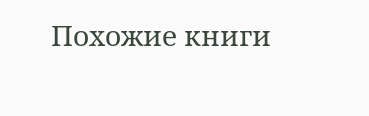Похожие книги